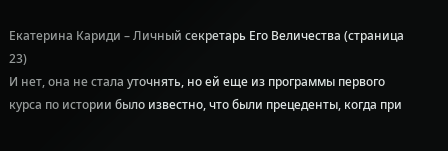Екатерина Кариди – Личный секретарь Его Величества (страница 23)
И нет, она не стала уточнять, но ей еще из программы первого курса по истории было известно, что были прецеденты, когда при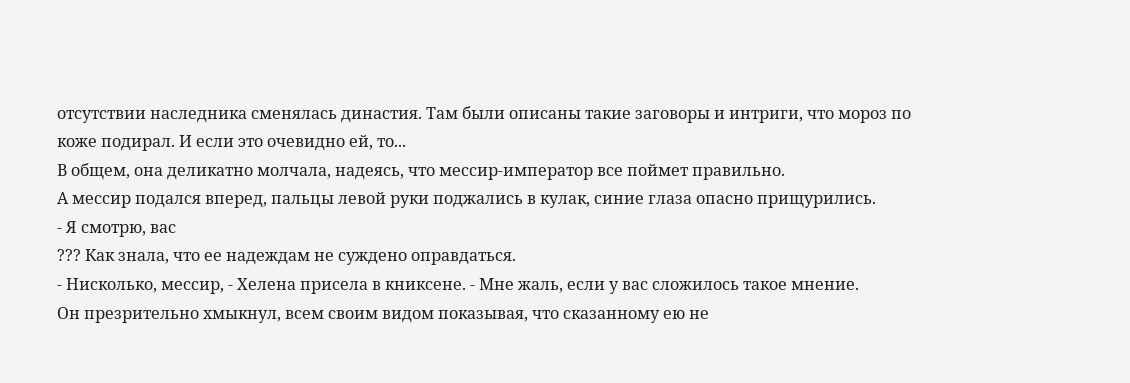отсутствии наследника сменялась династия. Там были описаны такие заговоры и интриги, что мороз по коже подирал. И если это очевидно ей, то...
В общем, она деликатно молчала, надеясь, что мессир-император все поймет правильно.
А мессир подался вперед, пальцы левой руки поджались в кулак, синие глаза опасно прищурились.
- Я смотрю, вас
??? Как знала, что ее надеждам не суждено оправдаться.
- Нисколько, мессир, - Хелена присела в книксене. - Мне жаль, если у вас сложилось такое мнение.
Он презрительно хмыкнул, всем своим видом показывая, что сказанному ею не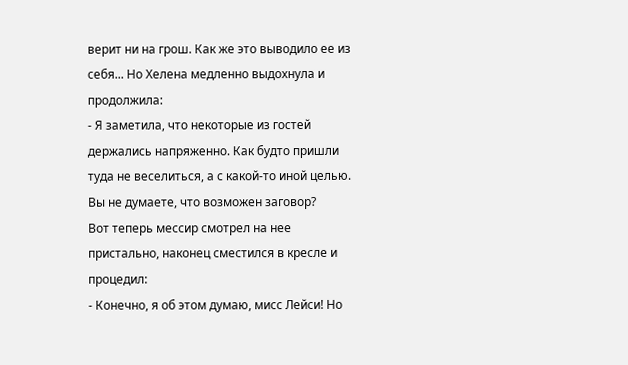верит ни на грош. Как же это выводило ее из себя... Но Хелена медленно выдохнула и продолжила:
- Я заметила, что некоторые из гостей держались напряженно. Как будто пришли туда не веселиться, а с какой-то иной целью. Вы не думаете, что возможен заговор?
Вот теперь мессир смотрел на нее пристально, наконец сместился в кресле и процедил:
- Конечно, я об этом думаю, мисс Лейси! Но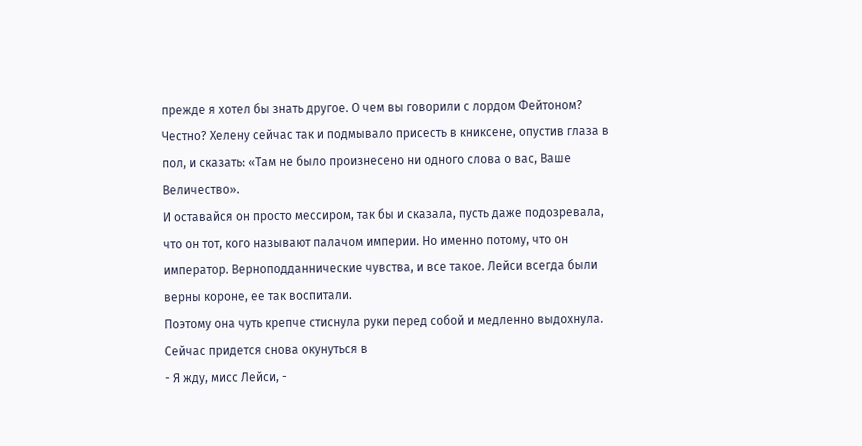прежде я хотел бы знать другое. О чем вы говорили с лордом Фейтоном?
Честно? Хелену сейчас так и подмывало присесть в книксене, опустив глаза в пол, и сказать: «Там не было произнесено ни одного слова о вас, Ваше Величество».
И оставайся он просто мессиром, так бы и сказала, пусть даже подозревала, что он тот, кого называют палачом империи. Но именно потому, что он император. Верноподданнические чувства, и все такое. Лейси всегда были верны короне, ее так воспитали.
Поэтому она чуть крепче стиснула руки перед собой и медленно выдохнула. Сейчас придется снова окунуться в
- Я жду, мисс Лейси, -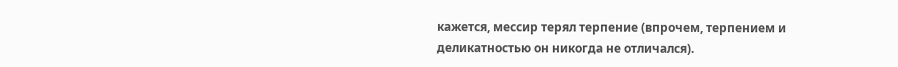кажется, мессир терял терпение (впрочем, терпением и деликатностью он никогда не отличался).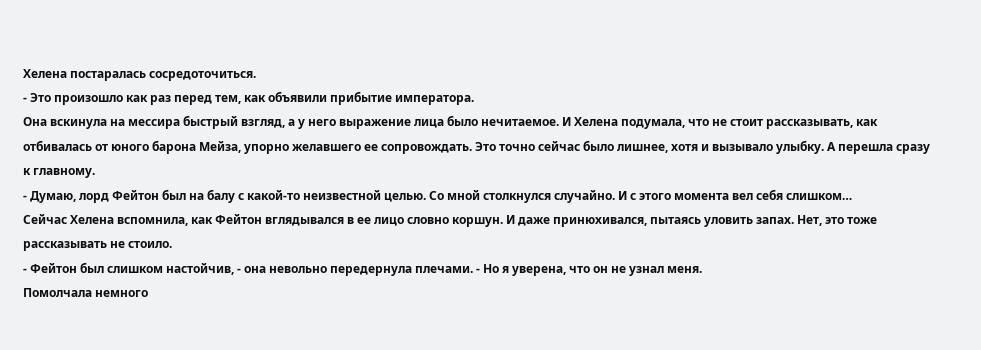Хелена постаралась сосредоточиться.
- Это произошло как раз перед тем, как объявили прибытие императора.
Она вскинула на мессира быстрый взгляд, а у него выражение лица было нечитаемое. И Хелена подумала, что не стоит рассказывать, как отбивалась от юного барона Мейза, упорно желавшего ее сопровождать. Это точно сейчас было лишнее, хотя и вызывало улыбку. А перешла сразу к главному.
- Думаю, лорд Фейтон был на балу с какой-то неизвестной целью. Со мной столкнулся случайно. И с этого момента вел себя слишком…
Сейчас Хелена вспомнила, как Фейтон вглядывался в ее лицо словно коршун. И даже принюхивался, пытаясь уловить запах. Нет, это тоже рассказывать не стоило.
- Фейтон был слишком настойчив, - она невольно передернула плечами. - Но я уверена, что он не узнал меня.
Помолчала немного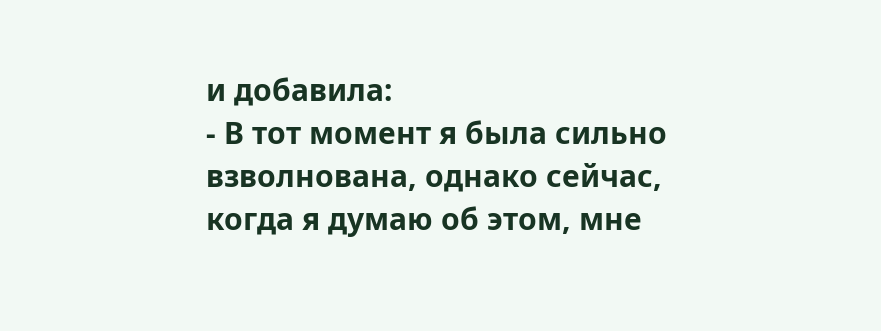и добавила:
- В тот момент я была сильно взволнована, однако сейчас, когда я думаю об этом, мне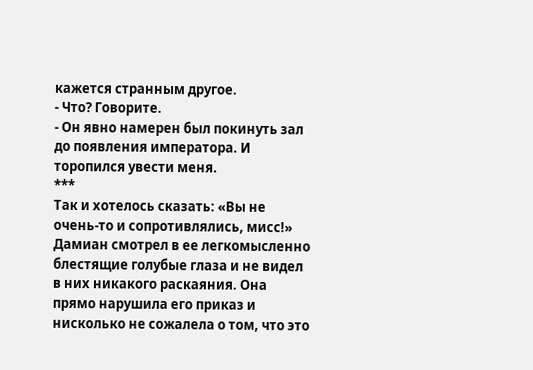кажется странным другое.
- Что? Говорите.
- Он явно намерен был покинуть зал до появления императора. И торопился увести меня.
***
Так и хотелось сказать: «Вы не очень-то и сопротивлялись, мисс!»
Дамиан смотрел в ее легкомысленно блестящие голубые глаза и не видел в них никакого раскаяния. Она прямо нарушила его приказ и нисколько не сожалела о том, что это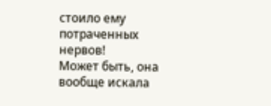стоило ему потраченных нервов!
Может быть, она вообще искала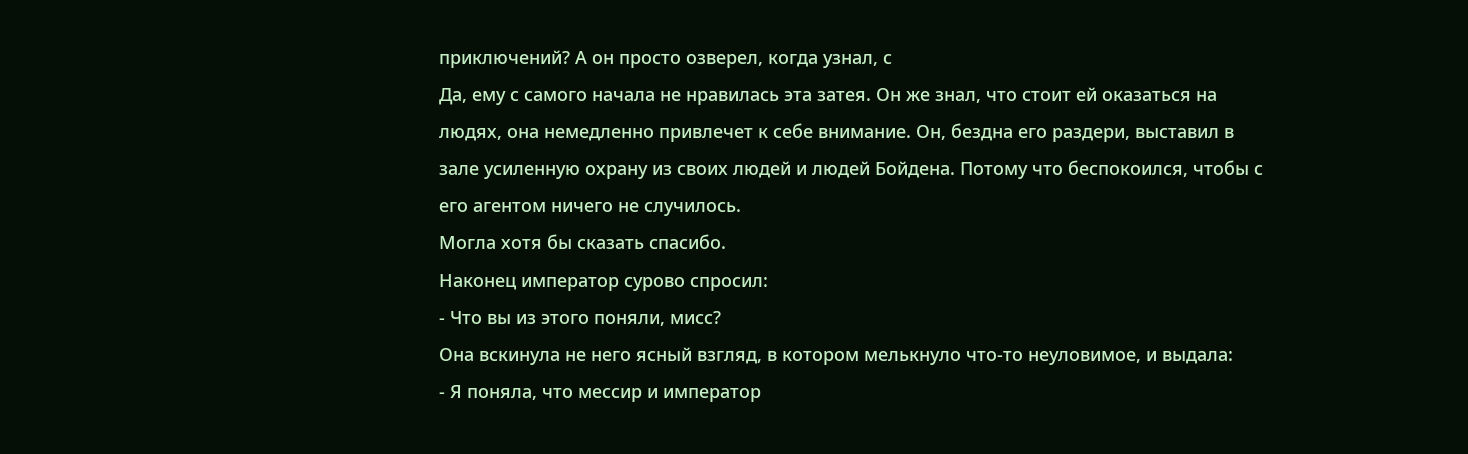приключений? А он просто озверел, когда узнал, с
Да, ему с самого начала не нравилась эта затея. Он же знал, что стоит ей оказаться на людях, она немедленно привлечет к себе внимание. Он, бездна его раздери, выставил в зале усиленную охрану из своих людей и людей Бойдена. Потому что беспокоился, чтобы с его агентом ничего не случилось.
Могла хотя бы сказать спасибо.
Наконец император сурово спросил:
- Что вы из этого поняли, мисс?
Она вскинула не него ясный взгляд, в котором мелькнуло что-то неуловимое, и выдала:
- Я поняла, что мессир и император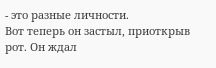- это разные личности.
Вот теперь он застыл, приоткрыв рот. Он ждал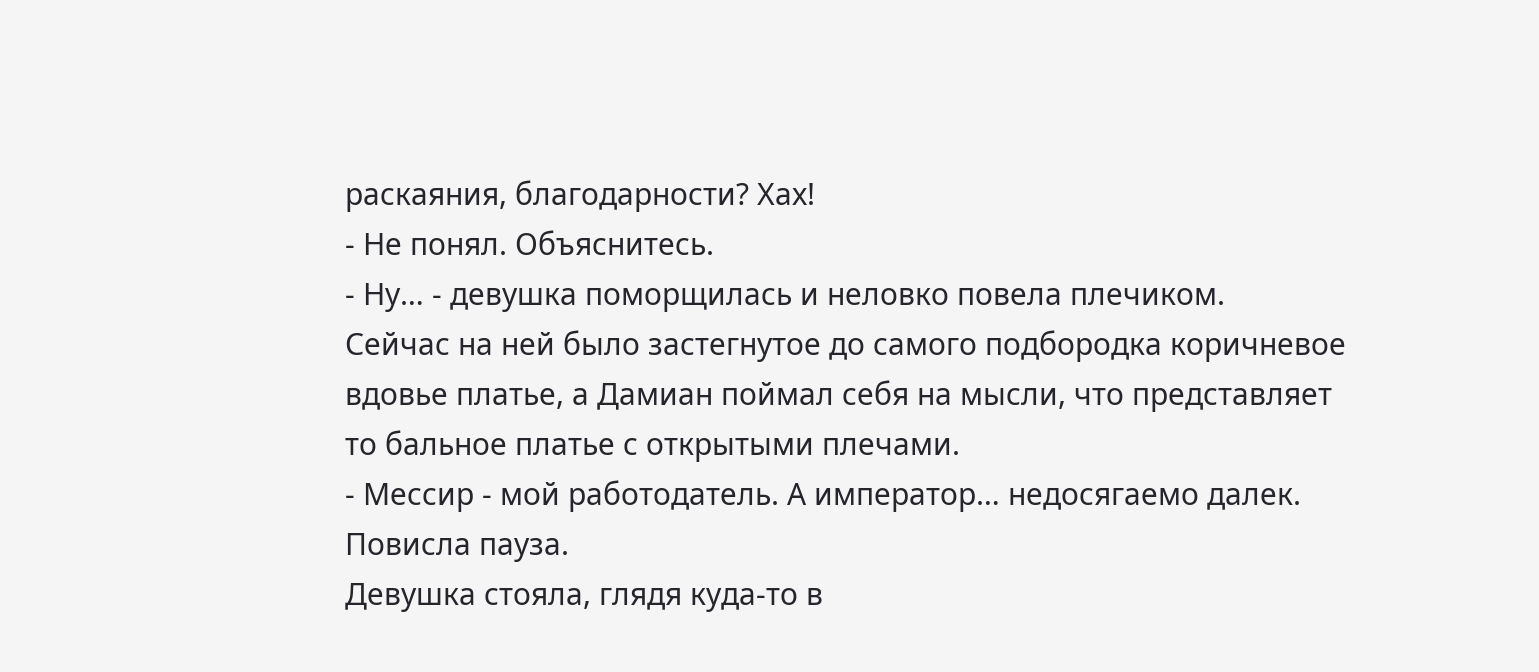раскаяния, благодарности? Хах!
- Не понял. Объяснитесь.
- Ну… - девушка поморщилась и неловко повела плечиком.
Сейчас на ней было застегнутое до самого подбородка коричневое вдовье платье, а Дамиан поймал себя на мысли, что представляет то бальное платье с открытыми плечами.
- Мессир - мой работодатель. А император… недосягаемо далек.
Повисла пауза.
Девушка стояла, глядя куда-то в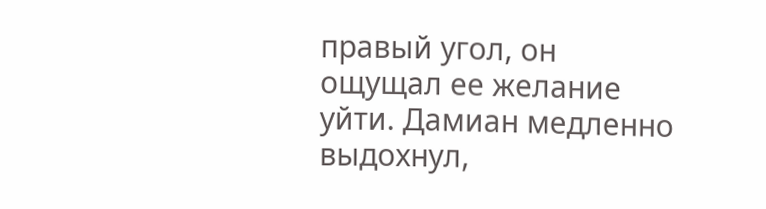правый угол, он ощущал ее желание уйти. Дамиан медленно выдохнул,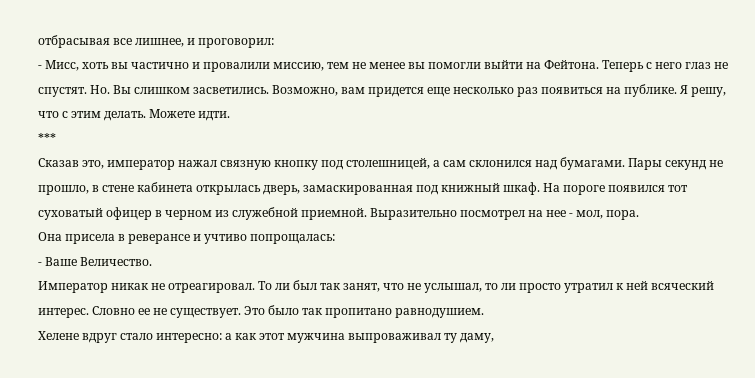отбрасывая все лишнее, и проговорил:
- Мисс, хоть вы частично и провалили миссию, тем не менее вы помогли выйти на Фейтона. Теперь с него глаз не спустят. Но. Вы слишком засветились. Возможно, вам придется еще несколько раз появиться на публике. Я решу, что с этим делать. Можете идти.
***
Сказав это, император нажал связную кнопку под столешницей, а сам склонился над бумагами. Пары секунд не прошло, в стене кабинета открылась дверь, замаскированная под книжный шкаф. На пороге появился тот суховатый офицер в черном из служебной приемной. Выразительно посмотрел на нее - мол, пора.
Она присела в реверансе и учтиво попрощалась:
- Ваше Величество.
Император никак не отреагировал. То ли был так занят, что не услышал, то ли просто утратил к ней всяческий интерес. Словно ее не существует. Это было так пропитано равнодушием.
Хелене вдруг стало интересно: а как этот мужчина выпроваживал ту даму,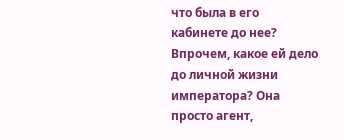что была в его кабинете до нее? Впрочем, какое ей дело до личной жизни императора? Она просто агент,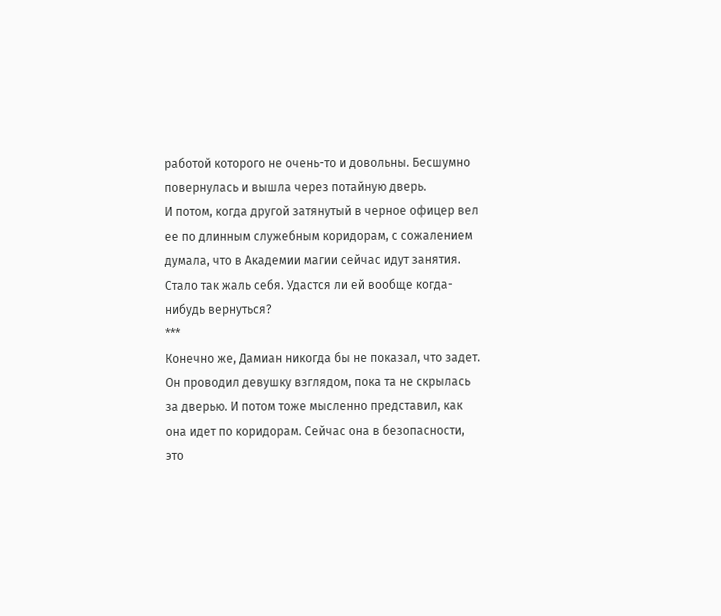работой которого не очень-то и довольны. Бесшумно повернулась и вышла через потайную дверь.
И потом, когда другой затянутый в черное офицер вел ее по длинным служебным коридорам, с сожалением думала, что в Академии магии сейчас идут занятия. Стало так жаль себя. Удастся ли ей вообще когда-нибудь вернуться?
***
Конечно же, Дамиан никогда бы не показал, что задет. Он проводил девушку взглядом, пока та не скрылась за дверью. И потом тоже мысленно представил, как она идет по коридорам. Сейчас она в безопасности, это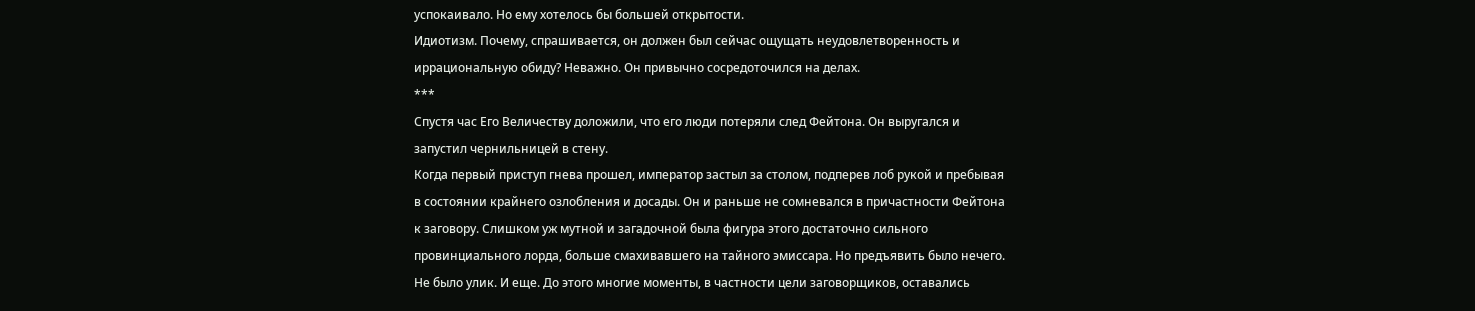успокаивало. Но ему хотелось бы большей открытости.
Идиотизм. Почему, спрашивается, он должен был сейчас ощущать неудовлетворенность и иррациональную обиду? Неважно. Он привычно сосредоточился на делах.
***
Спустя час Его Величеству доложили, что его люди потеряли след Фейтона. Он выругался и запустил чернильницей в стену.
Когда первый приступ гнева прошел, император застыл за столом, подперев лоб рукой и пребывая в состоянии крайнего озлобления и досады. Он и раньше не сомневался в причастности Фейтона к заговору. Слишком уж мутной и загадочной была фигура этого достаточно сильного провинциального лорда, больше смахивавшего на тайного эмиссара. Но предъявить было нечего.
Не было улик. И еще. До этого многие моменты, в частности цели заговорщиков, оставались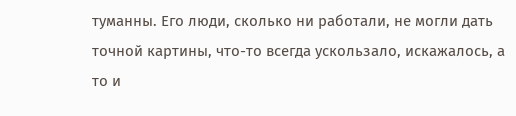туманны. Его люди, сколько ни работали, не могли дать точной картины, что-то всегда ускользало, искажалось, а то и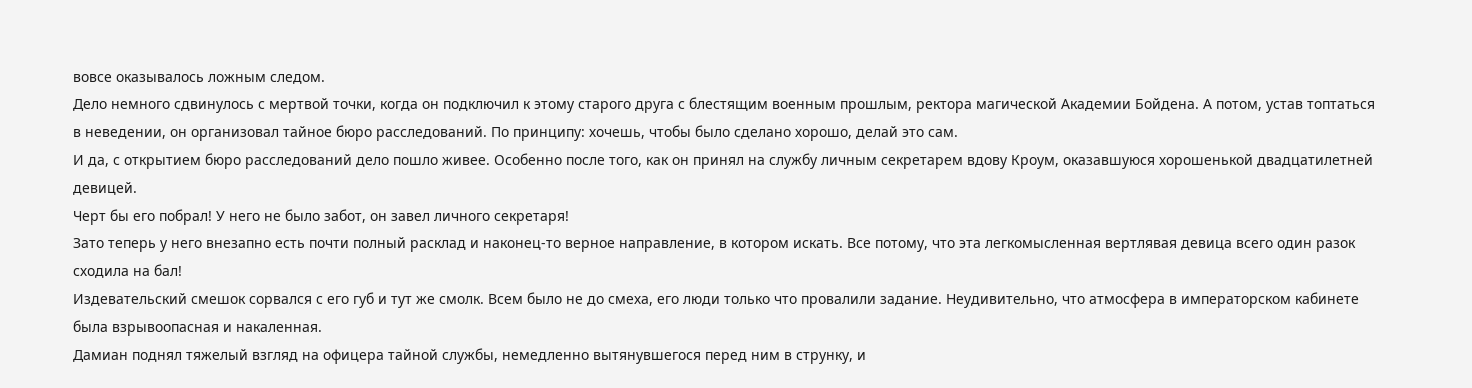вовсе оказывалось ложным следом.
Дело немного сдвинулось с мертвой точки, когда он подключил к этому старого друга с блестящим военным прошлым, ректора магической Академии Бойдена. А потом, устав топтаться в неведении, он организовал тайное бюро расследований. По принципу: хочешь, чтобы было сделано хорошо, делай это сам.
И да, с открытием бюро расследований дело пошло живее. Особенно после того, как он принял на службу личным секретарем вдову Кроум, оказавшуюся хорошенькой двадцатилетней девицей.
Черт бы его побрал! У него не было забот, он завел личного секретаря!
Зато теперь у него внезапно есть почти полный расклад и наконец-то верное направление, в котором искать. Все потому, что эта легкомысленная вертлявая девица всего один разок сходила на бал!
Издевательский смешок сорвался с его губ и тут же смолк. Всем было не до смеха, его люди только что провалили задание. Неудивительно, что атмосфера в императорском кабинете была взрывоопасная и накаленная.
Дамиан поднял тяжелый взгляд на офицера тайной службы, немедленно вытянувшегося перед ним в струнку, и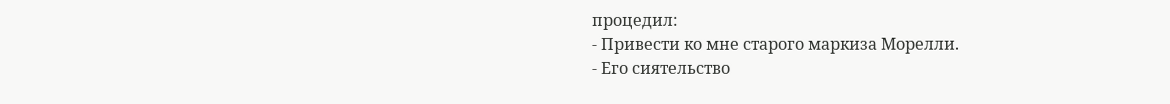процедил:
- Привести ко мне старого маркиза Морелли.
- Его сиятельство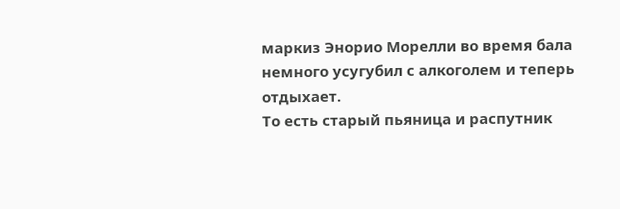маркиз Энорио Морелли во время бала немного усугубил с алкоголем и теперь отдыхает.
То есть старый пьяница и распутник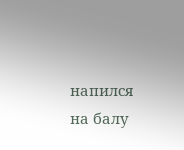напился на балу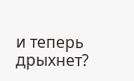и теперь дрыхнет?